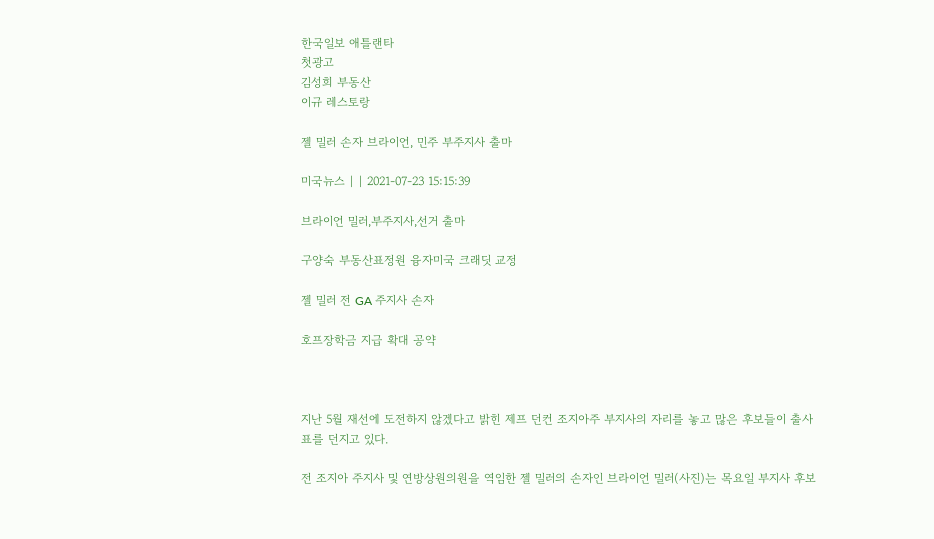한국일보 애틀랜타
첫광고
김성희 부동산
이규 레스토랑

젤 밀러 손자 브라이언, 민주 부주지사 출마

미국뉴스 | | 2021-07-23 15:15:39

브라이언 밀러,부주지사,선거 출마

구양숙 부동산표정원 융자미국 크래딧 교정

젤 밀러 전 GA 주지사 손자

호프장학금 지급 확대 공약



지난 5월 재선에 도전하지 않겠다고 밝힌 제프 던컨 조지아주 부지사의 자리를 놓고 많은 후보들이 출사표를 던지고 있다.

전 조지아 주지사 및 연방상원의원을 역임한 젤 밀러의 손자인 브라이언 밀러(사진)는 목요일 부지사 후보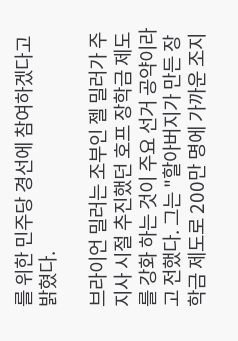를 위한 민주당 경선에 참여하겠다고 밝혔다.

브라이언 밀러는 조부인 젤 밀러가 주지사 시절 추진했던 호프 장학금 제도를 강화 하는 것이 주요 선거 공약이라고 전했다. 그는 "할아버지가 만든 장학금 제도로 200만 명에 가까운 조지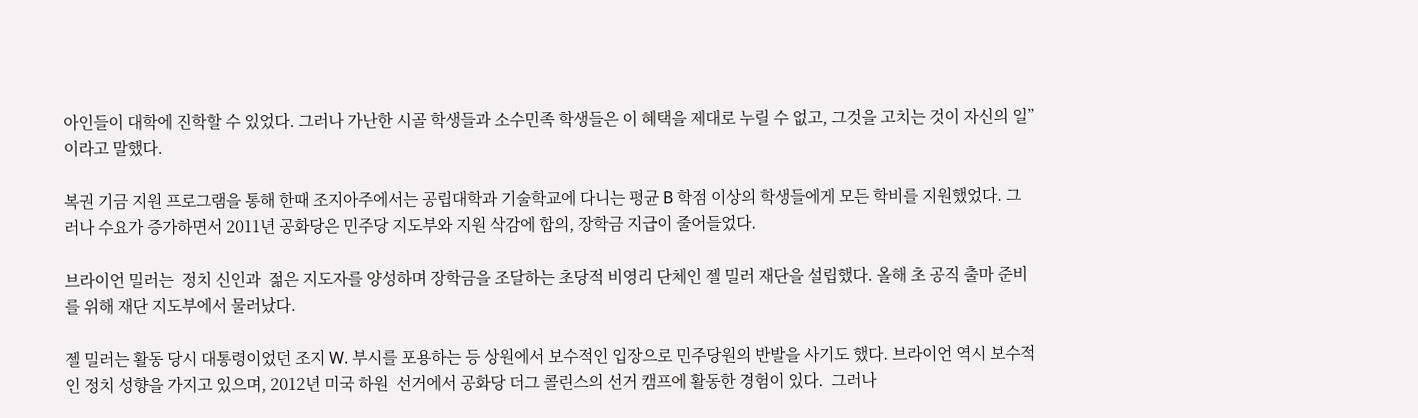아인들이 대학에 진학할 수 있었다. 그러나 가난한 시골 학생들과 소수민족 학생들은 이 혜택을 제대로 누릴 수 없고, 그것을 고치는 것이 자신의 일”이라고 말했다.

복권 기금 지원 프로그램을 통해 한때 조지아주에서는 공립대학과 기술학교에 다니는 평균 B 학점 이상의 학생들에게 모든 학비를 지원했었다. 그러나 수요가 증가하면서 2011년 공화당은 민주당 지도부와 지원 삭감에 합의, 장학금 지급이 줄어들었다.

브라이언 밀러는  정치 신인과  젊은 지도자를 양성하며 장학금을 조달하는 초당적 비영리 단체인 젤 밀러 재단을 설립했다. 올해 초 공직 출마 준비를 위해 재단 지도부에서 물러났다.

젤 밀러는 활동 당시 대통령이었던 조지 W. 부시를 포용하는 등 상원에서 보수적인 입장으로 민주당원의 반발을 사기도 했다. 브라이언 역시 보수적인 정치 성향을 가지고 있으며, 2012년 미국 하원  선거에서 공화당 더그 콜린스의 선거 캠프에 활동한 경험이 있다.  그러나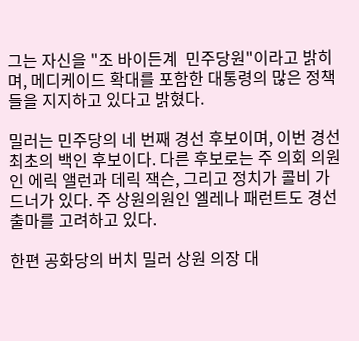그는 자신을 "조 바이든계  민주당원"이라고 밝히며, 메디케이드 확대를 포함한 대통령의 많은 정책들을 지지하고 있다고 밝혔다.

밀러는 민주당의 네 번째 경선 후보이며, 이번 경선 최초의 백인 후보이다. 다른 후보로는 주 의회 의원인 에릭 앨런과 데릭 잭슨, 그리고 정치가 콜비 가드너가 있다. 주 상원의원인 엘레나 패런트도 경선 출마를 고려하고 있다.

한편 공화당의 버치 밀러 상원 의장 대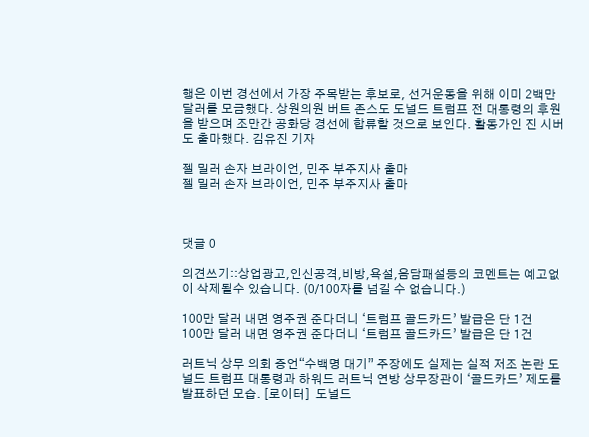행은 이번 경선에서 가장 주목받는 후보로, 선거운동을 위해 이미 2백만 달러를 모금했다. 상원의원 버트 존스도 도널드 트럼프 전 대통령의 후원을 받으며 조만간 공화당 경선에 합류할 것으로 보인다. 활동가인 진 시버도 출마했다. 김유진 기자

젤 밀러 손자 브라이언, 민주 부주지사 출마
젤 밀러 손자 브라이언, 민주 부주지사 출마



댓글 0

의견쓰기::상업광고,인신공격,비방,욕설,음담패설등의 코멘트는 예고없이 삭제될수 있습니다. (0/100자를 넘길 수 없습니다.)

100만 달러 내면 영주권 준다더니 ‘트럼프 골드카드’ 발급은 단 1건
100만 달러 내면 영주권 준다더니 ‘트럼프 골드카드’ 발급은 단 1건

러트닉 상무 의회 증언“수백명 대기” 주장에도 실제는 실적 저조 논란 도널드 트럼프 대통령과 하워드 러트닉 연방 상무장관이 ‘골드카드’ 제도를 발표하던 모습. [로이터]  도널드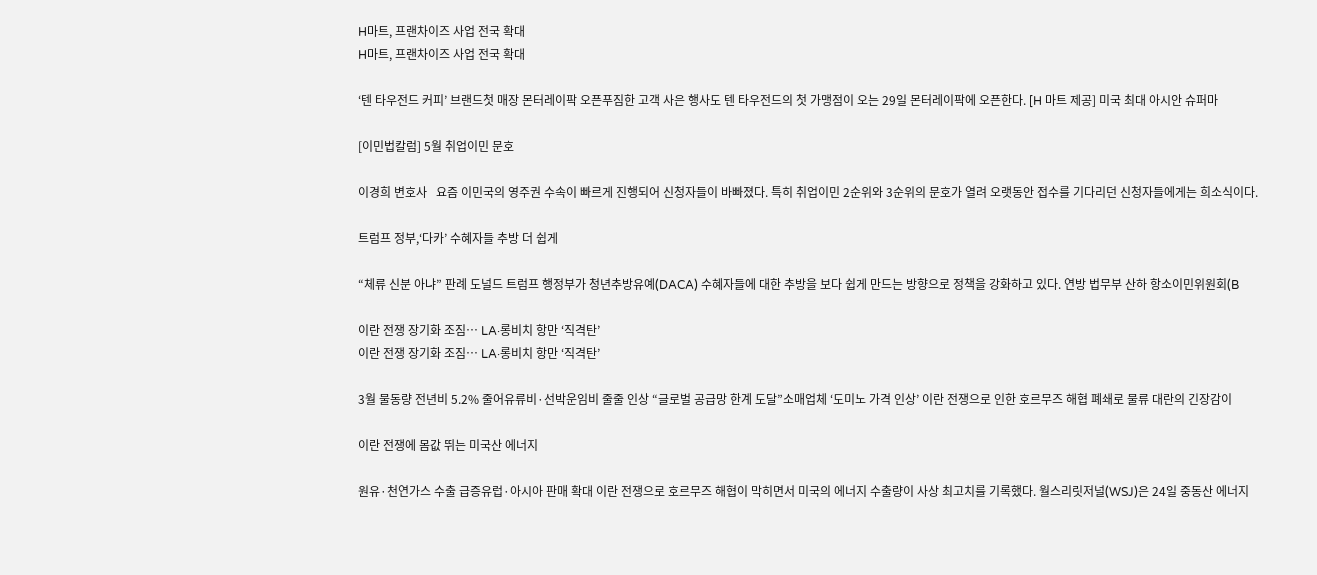H마트, 프랜차이즈 사업 전국 확대
H마트, 프랜차이즈 사업 전국 확대

‘텐 타우전드 커피’ 브랜드첫 매장 몬터레이팍 오픈푸짐한 고객 사은 행사도 텐 타우전드의 첫 가맹점이 오는 29일 몬터레이팍에 오픈한다. [H 마트 제공] 미국 최대 아시안 슈퍼마

[이민법칼럼] 5월 취업이민 문호

이경희 변호사   요즘 이민국의 영주권 수속이 빠르게 진행되어 신청자들이 바빠졌다. 특히 취업이민 2순위와 3순위의 문호가 열려 오랫동안 접수를 기다리던 신청자들에게는 희소식이다.

트럼프 정부,‘다카’ 수혜자들 추방 더 쉽게

“체류 신분 아냐” 판례 도널드 트럼프 행정부가 청년추방유예(DACA) 수혜자들에 대한 추방을 보다 쉽게 만드는 방향으로 정책을 강화하고 있다. 연방 법무부 산하 항소이민위원회(B

이란 전쟁 장기화 조짐… LA·롱비치 항만 ‘직격탄’
이란 전쟁 장기화 조짐… LA·롱비치 항만 ‘직격탄’

3월 물동량 전년비 5.2% 줄어유류비·선박운임비 줄줄 인상 “글로벌 공급망 한계 도달”소매업체 ‘도미노 가격 인상’ 이란 전쟁으로 인한 호르무즈 해협 폐쇄로 물류 대란의 긴장감이

이란 전쟁에 몸값 뛰는 미국산 에너지

원유·천연가스 수출 급증유럽·아시아 판매 확대 이란 전쟁으로 호르무즈 해협이 막히면서 미국의 에너지 수출량이 사상 최고치를 기록했다. 월스리릿저널(WSJ)은 24일 중동산 에너지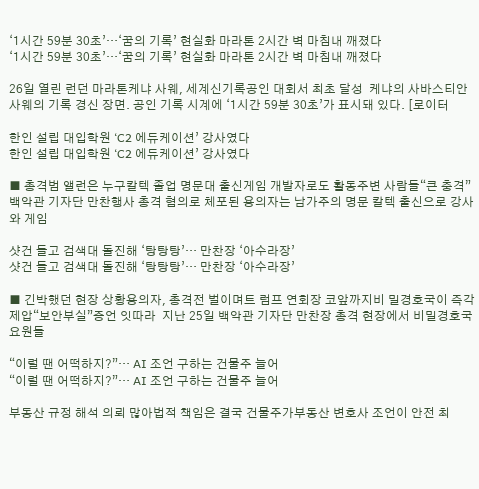‘1시간 59분 30초’…‘꿈의 기록’ 현실화 마라톤 2시간 벽 마침내 깨졌다
‘1시간 59분 30초’…‘꿈의 기록’ 현실화 마라톤 2시간 벽 마침내 깨졌다

26일 열린 런던 마라톤케냐 사웨, 세계신기록공인 대회서 최초 달성  케냐의 사바스티안 사웨의 기록 경신 장면. 공인 기록 시계에 ‘1시간 59분 30초’가 표시돼 있다. [로이터

한인 설립 대입학원 ‘C2 에듀케이션’ 강사였다
한인 설립 대입학원 ‘C2 에듀케이션’ 강사였다

■ 총격범 앨런은 누구칼텍 졸업 명문대 출신게임 개발자로도 활동주변 사람들“큰 충격”  백악관 기자단 만찬행사 총격 혐의로 체포된 용의자는 남가주의 명문 칼텍 출신으로 강사와 게임

샷건 들고 검색대 돌진해 ‘탕탕탕’… 만찬장 ‘아수라장’
샷건 들고 검색대 돌진해 ‘탕탕탕’… 만찬장 ‘아수라장’

■ 긴박했던 현장 상황용의자, 총격전 벌이며트 럼프 연회장 코앞까지비 밀경호국이 즉각 제압“보안부실”증언 잇따라  지난 25일 백악관 기자단 만찬장 총격 현장에서 비밀경호국 요원들

“이럴 땐 어떡하지?”… AI 조언 구하는 건물주 늘어
“이럴 땐 어떡하지?”… AI 조언 구하는 건물주 늘어

부동산 규정 해석 의뢰 많아법적 책임은 결국 건물주가부동산 변호사 조언이 안전 최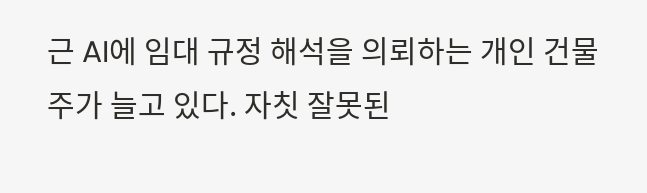근 AI에 임대 규정 해석을 의뢰하는 개인 건물주가 늘고 있다. 자칫 잘못된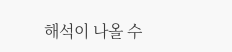해석이 나올 수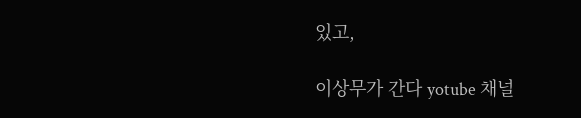있고,

이상무가 간다 yotube 채널